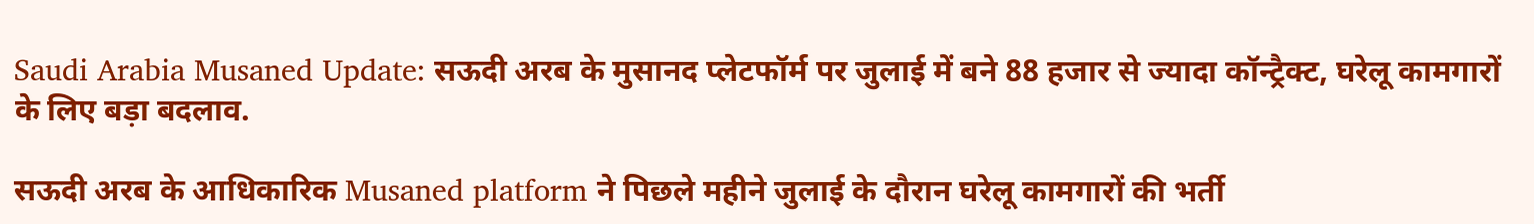Saudi Arabia Musaned Update: सऊदी अरब के मुसानद प्लेटफॉर्म पर जुलाई में बने 88 हजार से ज्यादा कॉन्ट्रैक्ट, घरेलू कामगारों के लिए बड़ा बदलाव.

सऊदी अरब के आधिकारिक Musaned platform ने पिछले महीने जुलाई के दौरान घरेलू कामगारों की भर्ती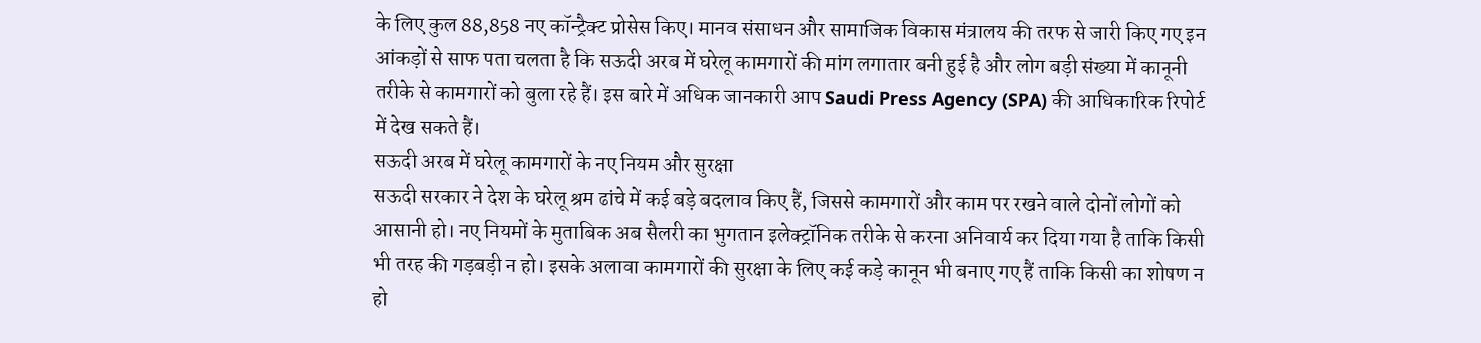के लिए कुल 88,858 नए कॉन्ट्रैक्ट प्रोसेस किए। मानव संसाधन और सामाजिक विकास मंत्रालय की तरफ से जारी किए गए इन आंकड़ों से साफ पता चलता है कि सऊदी अरब में घरेलू कामगारों की मांग लगातार बनी हुई है और लोग बड़ी संख्या में कानूनी तरीके से कामगारों को बुला रहे हैं। इस बारे में अधिक जानकारी आप Saudi Press Agency (SPA) की आधिकारिक रिपोर्ट में देख सकते हैं।
सऊदी अरब में घरेलू कामगारों के नए नियम और सुरक्षा
सऊदी सरकार ने देश के घरेलू श्रम ढांचे में कई बड़े बदलाव किए हैं, जिससे कामगारों और काम पर रखने वाले दोनों लोगों को आसानी हो। नए नियमों के मुताबिक अब सैलरी का भुगतान इलेक्ट्रॉनिक तरीके से करना अनिवार्य कर दिया गया है ताकि किसी भी तरह की गड़बड़ी न हो। इसके अलावा कामगारों की सुरक्षा के लिए कई कड़े कानून भी बनाए गए हैं ताकि किसी का शोषण न हो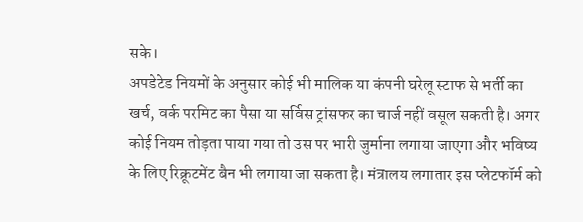सके।
अपडेटेड नियमों के अनुसार कोई भी मालिक या कंपनी घरेलू स्टाफ से भर्ती का खर्च, वर्क परमिट का पैसा या सर्विस ट्रांसफर का चार्ज नहीं वसूल सकती है। अगर कोई नियम तोड़ता पाया गया तो उस पर भारी जुर्माना लगाया जाएगा और भविष्य के लिए रिक्रूटमेंट बैन भी लगाया जा सकता है। मंत्रालय लगातार इस प्लेटफॉर्म को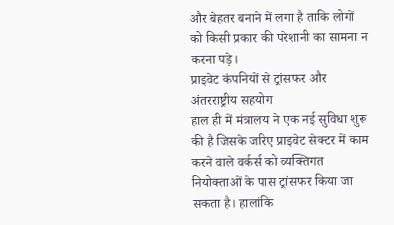और बेहतर बनाने में लगा है ताकि लोगों को किसी प्रकार की परेशानी का सामना न करना पड़े।
प्राइवेट कंपनियों से ट्रांसफर और अंतरराष्ट्रीय सहयोग
हाल ही में मंत्रालय ने एक नई सुविधा शुरू की है जिसके जरिए प्राइवेट सेक्टर में काम करने वाले वर्कर्स को व्यक्तिगत नियोक्ताओं के पास ट्रांसफर किया जा सकता है। हालांकि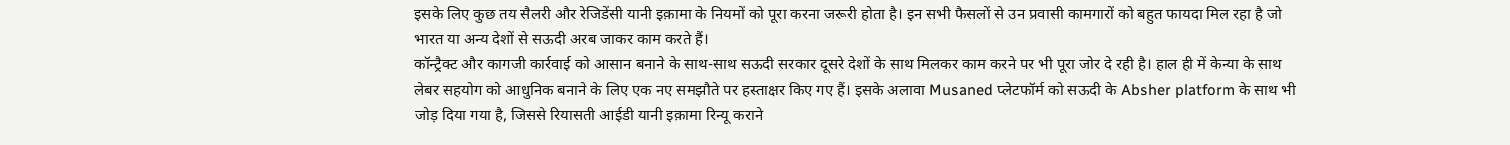इसके लिए कुछ तय सैलरी और रेजिडेंसी यानी इक़ामा के नियमों को पूरा करना जरूरी होता है। इन सभी फैसलों से उन प्रवासी कामगारों को बहुत फायदा मिल रहा है जो भारत या अन्य देशों से सऊदी अरब जाकर काम करते हैं।
कॉन्ट्रैक्ट और कागजी कार्रवाई को आसान बनाने के साथ-साथ सऊदी सरकार दूसरे देशों के साथ मिलकर काम करने पर भी पूरा जोर दे रही है। हाल ही में केन्या के साथ लेबर सहयोग को आधुनिक बनाने के लिए एक नए समझौते पर हस्ताक्षर किए गए हैं। इसके अलावा Musaned प्लेटफॉर्म को सऊदी के Absher platform के साथ भी जोड़ दिया गया है, जिससे रियासती आईडी यानी इक़ामा रिन्यू कराने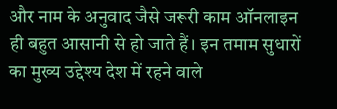और नाम के अनुवाद जैसे जरूरी काम ऑनलाइन ही बहुत आसानी से हो जाते हैं। इन तमाम सुधारों का मुख्य उद्देश्य देश में रहने वाले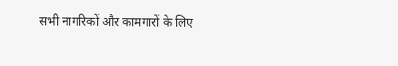सभी नागरिकों और कामगारों के लिए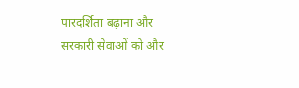पारदर्शिता बढ़ाना और सरकारी सेवाओं को और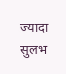ज्यादा सुलभ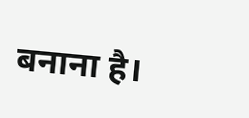बनाना है।